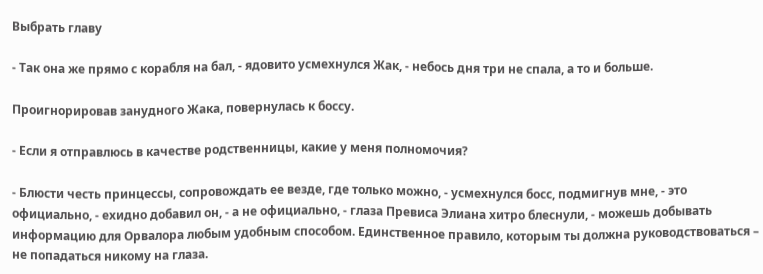Выбрать главу

- Так она же прямо с корабля на бал, - ядовито усмехнулся Жак, - небось дня три не спала, а то и больше.

Проигнорировав занудного Жака, повернулась к боссу.

- Если я отправлюсь в качестве родственницы, какие у меня полномочия?

- Блюсти честь принцессы, сопровождать ее везде, где только можно, - усмехнулся босс, подмигнув мне, - это официально, - ехидно добавил он, - а не официально, - глаза Превиса Элиана хитро блеснули, - можешь добывать информацию для Орвалора любым удобным способом. Единственное правило, которым ты должна руководствоваться – не попадаться никому на глаза.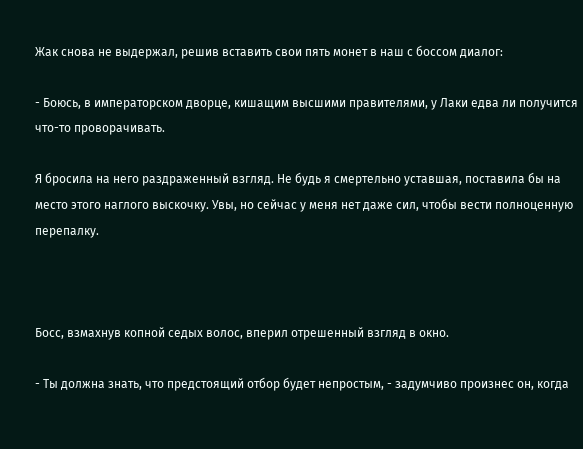Жак снова не выдержал, решив вставить свои пять монет в наш с боссом диалог:

- Боюсь, в императорском дворце, кишащим высшими правителями, у Лаки едва ли получится что-то проворачивать.

Я бросила на него раздраженный взгляд. Не будь я смертельно уставшая, поставила бы на место этого наглого выскочку. Увы, но сейчас у меня нет даже сил, чтобы вести полноценную перепалку.



Босс, взмахнув копной седых волос, вперил отрешенный взгляд в окно.

- Ты должна знать, что предстоящий отбор будет непростым, - задумчиво произнес он, когда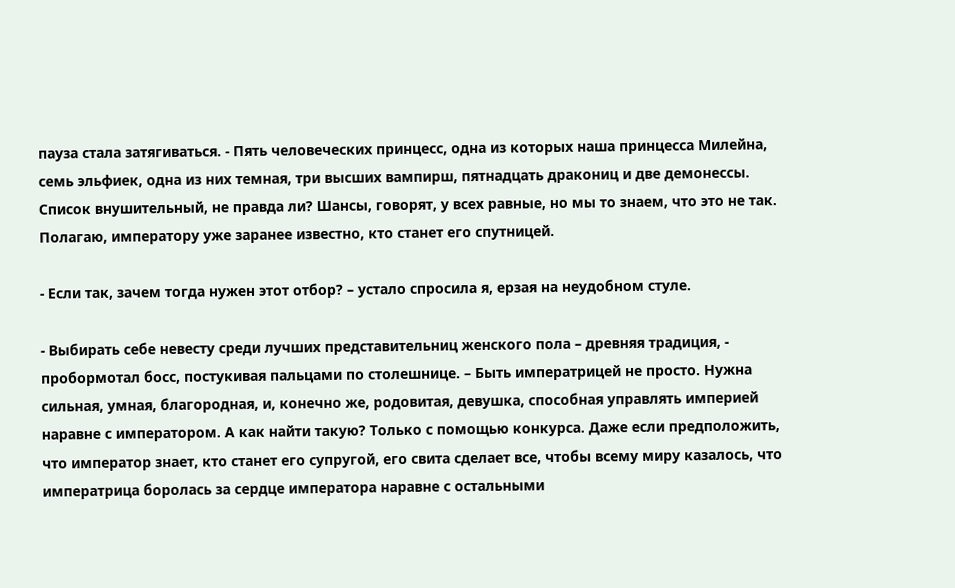пауза стала затягиваться. - Пять человеческих принцесс, одна из которых наша принцесса Милейна, семь эльфиек, одна из них темная, три высших вампирш, пятнадцать дракониц и две демонессы. Список внушительный, не правда ли? Шансы, говорят, у всех равные, но мы то знаем, что это не так. Полагаю, императору уже заранее известно, кто станет его спутницей.

- Если так, зачем тогда нужен этот отбор? – устало спросила я, ерзая на неудобном стуле.

- Выбирать себе невесту среди лучших представительниц женского пола – древняя традиция, - пробормотал босс, постукивая пальцами по столешнице. – Быть императрицей не просто. Нужна сильная, умная, благородная, и, конечно же, родовитая, девушка, способная управлять империей наравне с императором. А как найти такую? Только с помощью конкурса. Даже если предположить, что император знает, кто станет его супругой, его свита сделает все, чтобы всему миру казалось, что императрица боролась за сердце императора наравне с остальными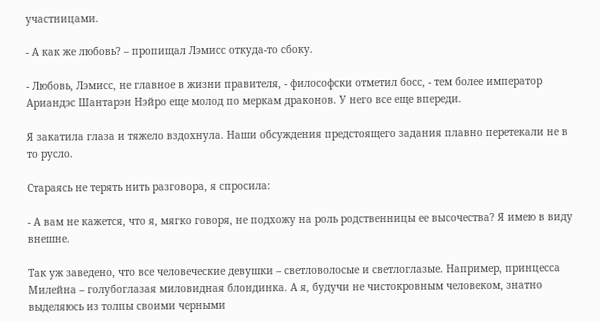участницами.

- А как же любовь? – пропищал Лэмисс откуда-то сбоку.

- Любовь, Лэмисс, не главное в жизни правителя, - философски отметил босс, - тем более император Ариандэс Шантарэн Нэйро еще молод по меркам драконов. У него все еще впереди.

Я закатила глаза и тяжело вздохнула. Наши обсуждения предстоящего задания плавно перетекали не в то русло.

Стараясь не терять нить разговора, я спросила:

- А вам не кажется, что я, мягко говоря, не подхожу на роль родственницы ее высочества? Я имею в виду внешне.

Так уж заведено, что все человеческие девушки – светловолосые и светлоглазые. Например, принцесса Милейна – голубоглазая миловидная блондинка. А я, будучи не чистокровным человеком, знатно выделяюсь из толпы своими черными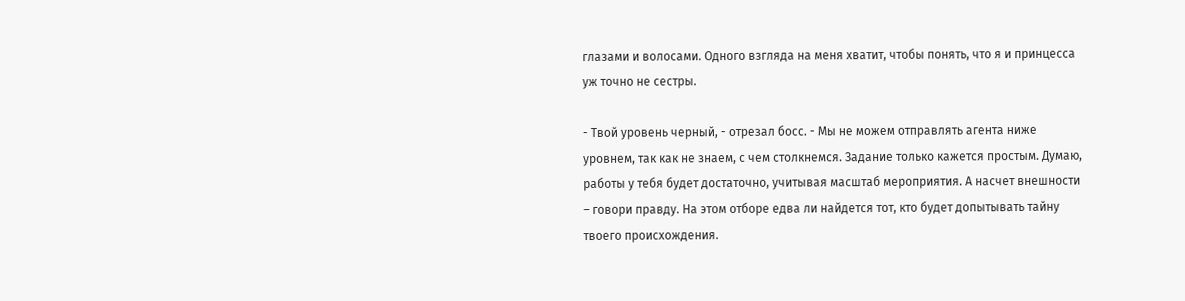глазами и волосами. Одного взгляда на меня хватит, чтобы понять, что я и принцесса уж точно не сестры.

- Твой уровень черный, - отрезал босс. - Мы не можем отправлять агента ниже уровнем, так как не знаем, с чем столкнемся. Задание только кажется простым. Думаю, работы у тебя будет достаточно, учитывая масштаб мероприятия. А насчет внешности – говори правду. На этом отборе едва ли найдется тот, кто будет допытывать тайну твоего происхождения.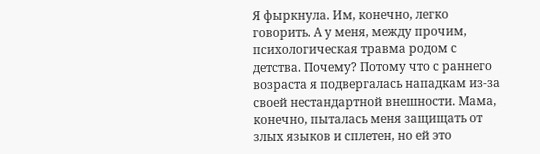Я фыркнула. Им, конечно, легко говорить. А у меня, между прочим, психологическая травма родом с детства. Почему? Потому что с раннего возраста я подвергалась нападкам из-за своей нестандартной внешности. Мама, конечно, пыталась меня защищать от злых языков и сплетен, но ей это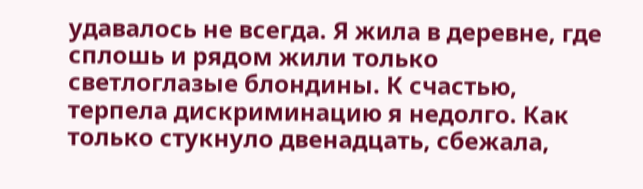удавалось не всегда. Я жила в деревне, где сплошь и рядом жили только светлоглазые блондины. К счастью, терпела дискриминацию я недолго. Как только стукнуло двенадцать, сбежала,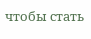чтобы стать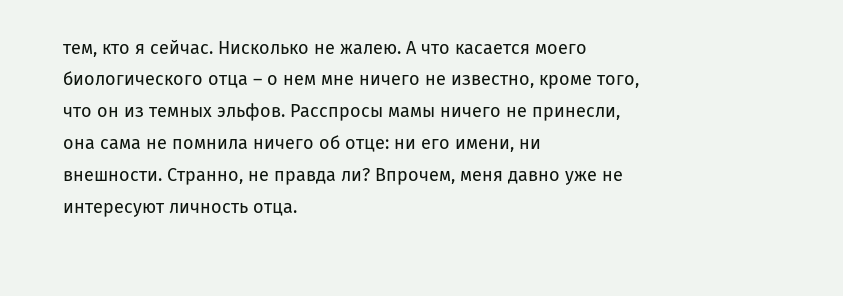тем, кто я сейчас. Нисколько не жалею. А что касается моего биологического отца – о нем мне ничего не известно, кроме того, что он из темных эльфов. Расспросы мамы ничего не принесли, она сама не помнила ничего об отце: ни его имени, ни внешности. Странно, не правда ли? Впрочем, меня давно уже не интересуют личность отца.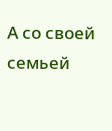А со своей семьей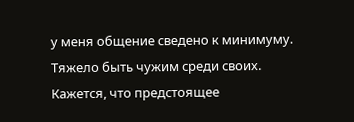у меня общение сведено к минимуму. Тяжело быть чужим среди своих. Кажется, что предстоящее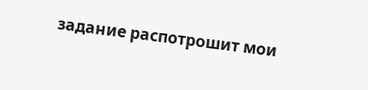задание распотрошит мои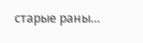старые раны…